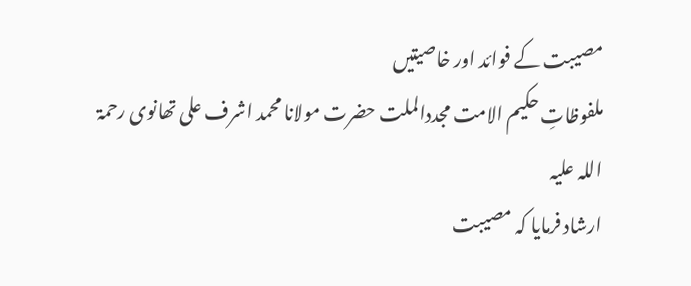مصیبت کے فوائد اور خاصیتیں
ملفوظاتِ حکیم الامت مجددالملت حضرت مولانا محمد اشرف علی تھانوی رحمۃ اللہ علیہ
ارشاد فرمایا کہ مصیبت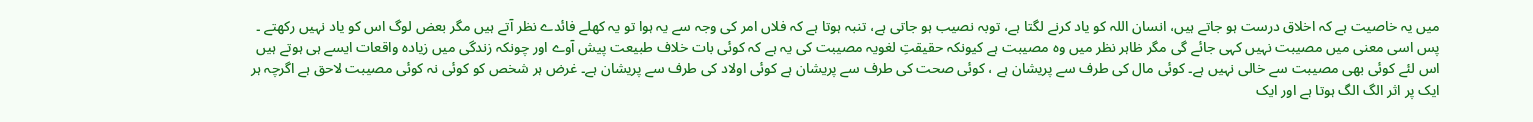میں یہ خاصیت ہے کہ اخلاق درست ہو جاتے ہیں، انسان اللہ کو یاد کرنے لگتا ہے، توبہ نصیب ہو جاتی ہے، تنبہ ہوتا ہے کہ فلاں امر کی وجہ سے یہ ہوا تو یہ کھلے فائدے نظر آتے ہیں مگر بعض لوگ اس کو یاد نہیں رکھتے ۔ پس اسی معنی میں مصیبت نہیں کہی جائے گی مگر ظاہر نظر میں وہ مصیبت ہے کیونکہ حقیقتِ لغویہ مصیبت کی یہ ہے کہ کوئی بات خلاف طبیعت پیش آوے اور چونکہ زندگی میں زیادہ واقعات ایسے ہی ہوتے ہیں اس لئے کوئی بھی مصیبت سے خالی نہیں ہے۔ کوئی مال کی طرف سے پریشان ہے ، کوئی صحت کی طرف سے پریشان ہے کوئی اولاد کی طرف سے پریشان ہے۔ غرض ہر شخص کو کوئی نہ کوئی مصیبت لاحق ہے اگرچہ ہر ایک پر اثر الگ الگ ہوتا ہے اور ایک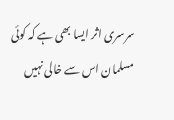سرسری اثر ایسا بھی ہے کہ کوئی مسلمان اس سے خالی نہیں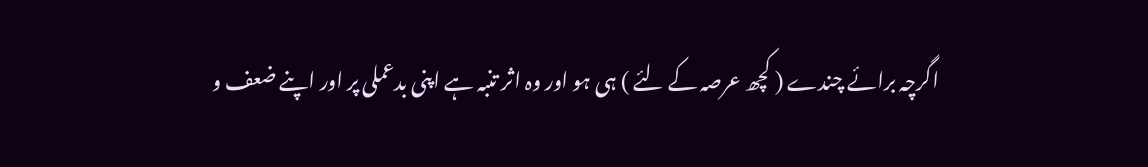اگرچہ برائے چندے ( کچھ عرصہ کے لئے ) ہی ہو اور وہ اثر تنبہ ہے اپنی بدعملی پر اور اپنے ضعف و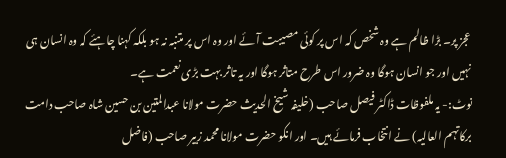عجز پر۔ بڑا ظالم ہے وہ شخص کہ اس پر کوئی مصیبت آئے اور وہ اس پر متنبہ نہ ہو بلکہ کہنا چاہئے کہ وہ انسان ہی نہیں اور جو انسان ہوگا وہ ضرور اس طرح متاثر ہوگا اور یہ تاثر بہت بڑی نعمت ہے۔
نوٹ:- یہ ملفوظات ڈاکٹر فیصل صاحب (خلیفہ شیخ الحدیث حضرت مولانا عبدالمتین بن حسین شاہ صاحب دامت برکاتہم العالیہ) نے انتخاب فرمائے ہیں۔ اور انکو حضرت مولانا محمد زبیر صاحب (فاضل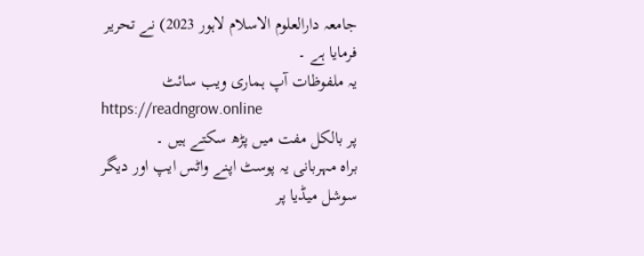جامعہ دارالعلوم الاسلام لاہور 2023) نے تحریر فرمایا ہے ۔
یہ ملفوظات آپ ہماری ویب سائٹ
https://readngrow.online
پر بالکل مفت میں پڑھ سکتے ہیں ۔
براہ مہربانی یہ پوسٹ اپنے واٹس ایپ اور دیگر سوشل میڈیا پر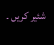شئیر کریں ۔